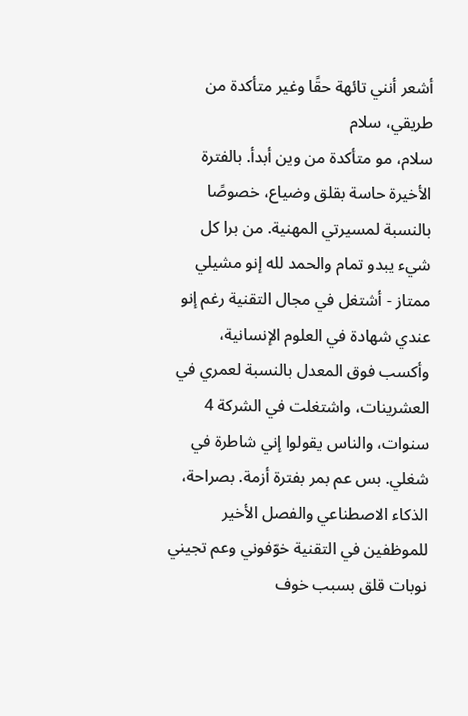أشعر أنني تائهة حقًا وغير متأكدة من طريقي، سلام
سلام، مو متأكدة من وين أبدأ. بالفترة الأخيرة حاسة بقلق وضياع، خصوصًا بالنسبة لمسيرتي المهنية. من برا كل شيء يبدو تمام والحمد لله إنو مشيلي ممتاز - أشتغل في مجال التقنية رغم إنو عندي شهادة في العلوم الإنسانية، وأكسب فوق المعدل بالنسبة لعمري في العشرينات، واشتغلت في الشركة 4 سنوات، والناس يقولوا إني شاطرة في شغلي. بس عم بمر بفترة أزمة. بصراحة، الذكاء الاصطناعي والفصل الأخير للموظفين في التقنية خوّفوني وعم تجيني نوبات قلق بسبب خوف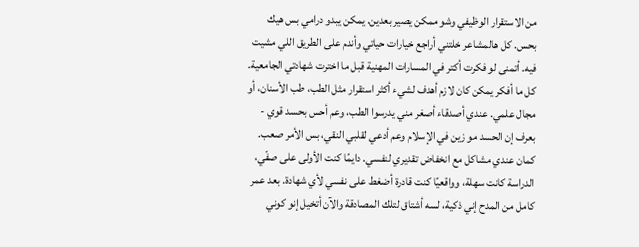من الاستقرار الوظيفي وشو ممكن يصير بعدين. يمكن يبدو درامي بس هيك بحس. كل هالمشاعر خلتني أراجع خيارات حياتي وأندم على الطريق اللي مشيت فيه. أتمنى لو فكرت أكتر في المسارات المهنية قبل ما اخترت شهادتي الجامعية. كل ما أفكر يمكن كان لازم أهدف لشيء أكثر استقرار مثل الطب، طب الأسنان، أو مجال علمي. عندي أصدقاء أصغر مني يدرسوا الطب، وعم أحس بحسد قوي - بعرف إن الحسد مو زين في الإسلام وعم أدعي لقلبي النقي، بس الأمر صعب. كمان عندي مشاكل مع انخفاض تقديري لنفسي. دايمًا كنت الأولى على صفّي، الدراسة كانت سهلة، وواقعيًا كنت قادرة أضغط على نفسي لأي شهادة. بعد عمر كامل من المدح إني ذكية، لسه أشتاق لتلك المصادقة والآن أتخيل إنو كوني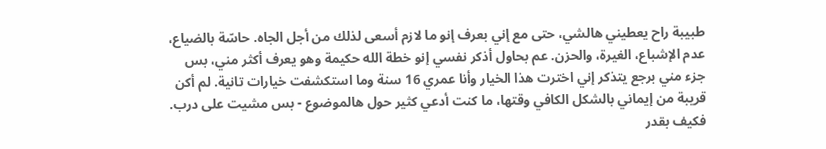طبيبة راح يعطيني هالشي، حتى مع إني بعرف إنو ما لازم أسعى لذلك من أجل الجاه. حاسّة بالضياع، عدم الإشباع، الغيرة، والحزن. عم بحاول أذكر نفسي إنو خطة الله حكيمة وهو يعرف أكثر مني، بس جزء مني برجع يتذكر إني اخترت هذا الخيار وأنا عمري 16 سنة وما استكشفت خيارات تانية. لم أكن قريبة من إيماني بالشكل الكافي وقتها، ما كنت أدعي كثير حول هالموضوع - بس مشيت على درب. فكيف بقدر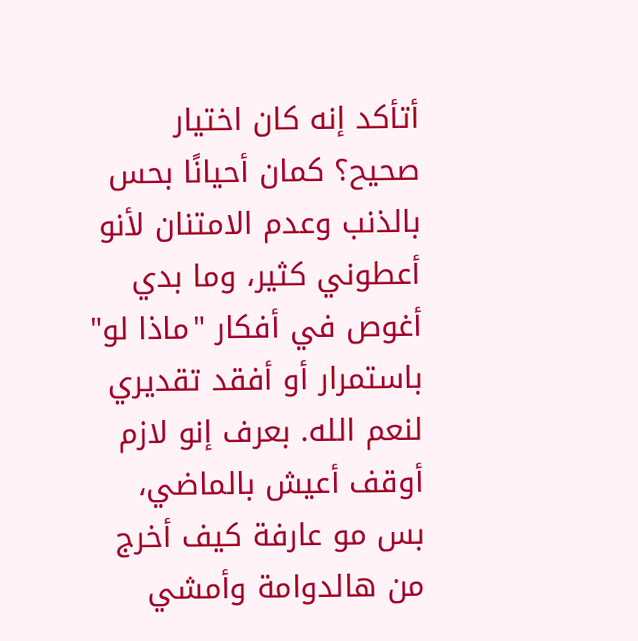أتأكد إنه كان اختيار صحيح؟ كمان أحيانًا بحس بالذنب وعدم الامتنان لأنو أعطوني كثير، وما بدي أغوص في أفكار "ماذا لو" باستمرار أو أفقد تقديري لنعم الله. بعرف إنو لازم أوقف أعيش بالماضي، بس مو عارفة كيف أخرج من هالدوامة وأمشي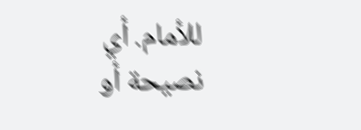للأمام. أي نصيحة أو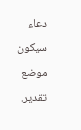دعاء سيكون موضع تقدير.